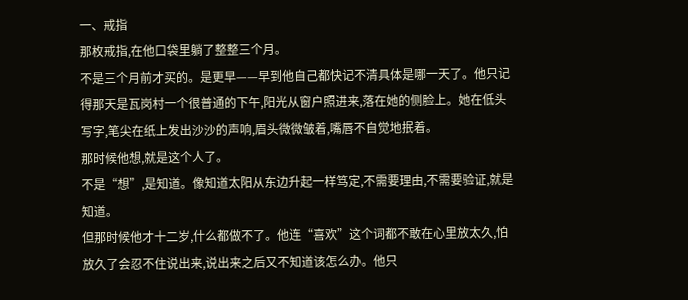一、戒指
那枚戒指,在他口袋里躺了整整三个月。
不是三个月前才买的。是更早——早到他自己都快记不清具体是哪一天了。他只记得那天是瓦岗村一个很普通的下午,阳光从窗户照进来,落在她的侧脸上。她在低头写字,笔尖在纸上发出沙沙的声响,眉头微微皱着,嘴唇不自觉地抿着。
那时候他想,就是这个人了。
不是“想”,是知道。像知道太阳从东边升起一样笃定,不需要理由,不需要验证,就是知道。
但那时候他才十二岁,什么都做不了。他连“喜欢”这个词都不敢在心里放太久,怕放久了会忍不住说出来,说出来之后又不知道该怎么办。他只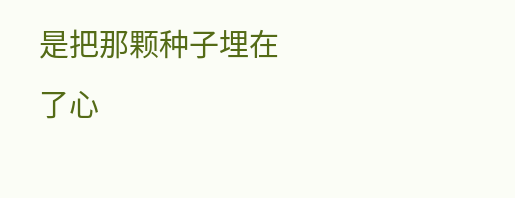是把那颗种子埋在了心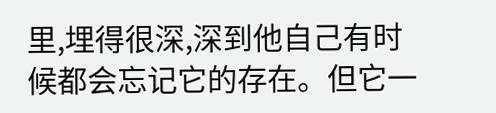里,埋得很深,深到他自己有时候都会忘记它的存在。但它一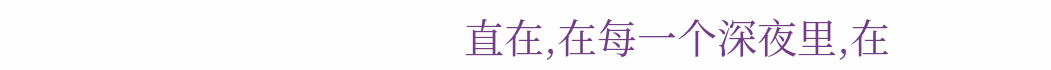直在,在每一个深夜里,在